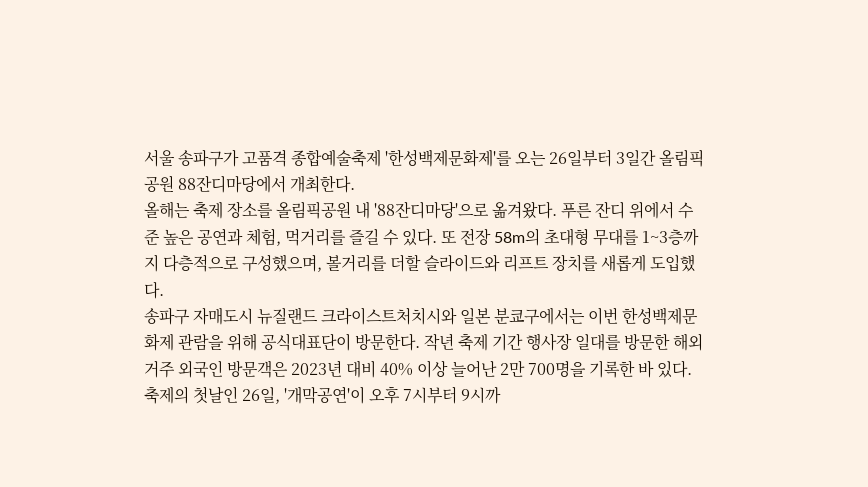서울 송파구가 고품격 종합예술축제 '한성백제문화제'를 오는 26일부터 3일간 올림픽공원 88잔디마당에서 개최한다.
올해는 축제 장소를 올림픽공원 내 '88잔디마당'으로 옮겨왔다. 푸른 잔디 위에서 수준 높은 공연과 체험, 먹거리를 즐길 수 있다. 또 전장 58m의 초대형 무대를 1~3층까지 다층적으로 구성했으며, 볼거리를 더할 슬라이드와 리프트 장치를 새롭게 도입했다.
송파구 자매도시 뉴질랜드 크라이스트처치시와 일본 분쿄구에서는 이번 한성백제문화제 관람을 위해 공식대표단이 방문한다. 작년 축제 기간 행사장 일대를 방문한 해외거주 외국인 방문객은 2023년 대비 40% 이상 늘어난 2만 700명을 기록한 바 있다.
축제의 첫날인 26일, '개막공연'이 오후 7시부터 9시까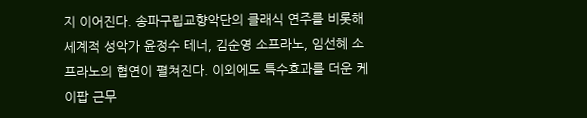지 이어진다. 송파구립교향악단의 클래식 연주를 비롯해 세계적 성악가 윤정수 테너, 김순영 소프라노, 임선혜 소프라노의 협연이 펼쳐진다. 이외에도 특수효과를 더운 케이팝 근무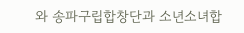와 송파구립합창단과 소년소녀합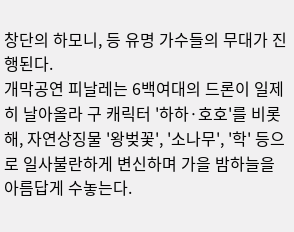창단의 하모니, 등 유명 가수들의 무대가 진행된다.
개막공연 피날레는 6백여대의 드론이 일제히 날아올라 구 캐릭터 '하하·호호'를 비롯해, 자연상징물 '왕벚꽃', '소나무', '학' 등으로 일사불란하게 변신하며 가을 밤하늘을 아름답게 수놓는다.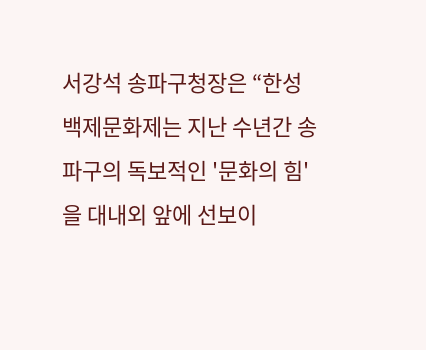서강석 송파구청장은 “한성백제문화제는 지난 수년간 송파구의 독보적인 '문화의 힘'을 대내외 앞에 선보이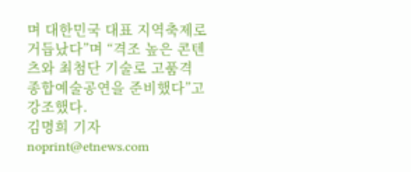며 대한민국 대표 지역축제로 거듭났다”며 “격조 높은 콘텐츠와 최첨단 기술로 고품격 종합예술공연을 준비했다”고 강조했다.
김명희 기자 noprint@etnews.com